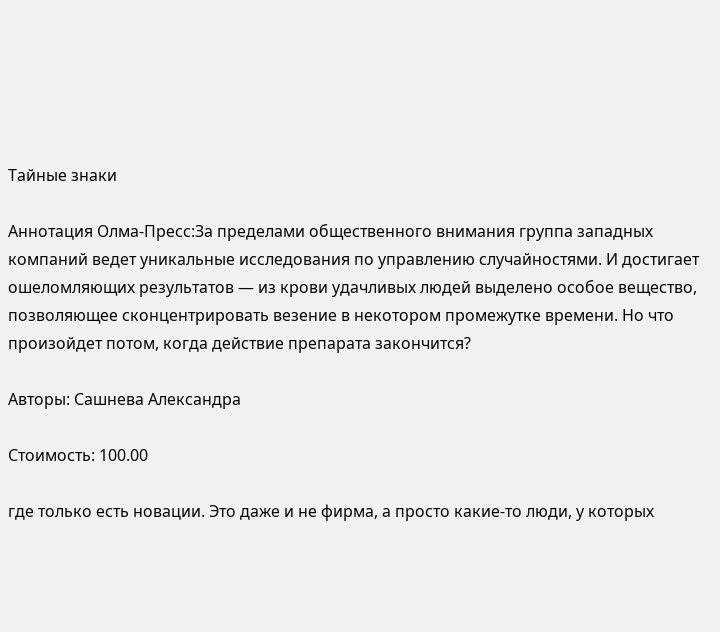Тайные знаки

Аннотация Олма-Пресс:За пределами общественного внимания группа западных компаний ведет уникальные исследования по управлению случайностями. И достигает ошеломляющих результатов — из крови удачливых людей выделено особое вещество, позволяющее сконцентрировать везение в некотором промежутке времени. Но что произойдет потом, когда действие препарата закончится?

Авторы: Сашнева Александра

Стоимость: 100.00

где только есть новации. Это даже и не фирма, а просто какие-то люди, у которых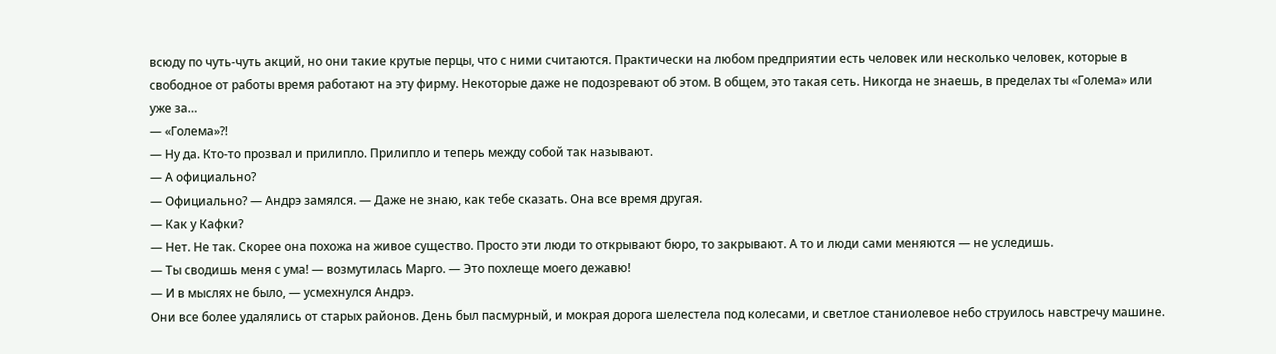всюду по чуть-чуть акций, но они такие крутые перцы, что с ними считаются. Практически на любом предприятии есть человек или несколько человек, которые в свободное от работы время работают на эту фирму. Некоторые даже не подозревают об этом. В общем, это такая сеть. Никогда не знаешь, в пределах ты «Голема» или уже за…
— «Голема»?!
— Ну да. Кто-то прозвал и прилипло. Прилипло и теперь между собой так называют.
— А официально?
— Официально? — Андрэ замялся. — Даже не знаю, как тебе сказать. Она все время другая.
— Как у Кафки?
— Нет. Не так. Скорее она похожа на живое существо. Просто эти люди то открывают бюро, то закрывают. А то и люди сами меняются — не уследишь.
— Ты сводишь меня с ума! — возмутилась Марго. — Это похлеще моего дежавю!
— И в мыслях не было, — усмехнулся Андрэ.
Они все более удалялись от старых районов. День был пасмурный, и мокрая дорога шелестела под колесами, и светлое станиолевое небо струилось навстречу машине.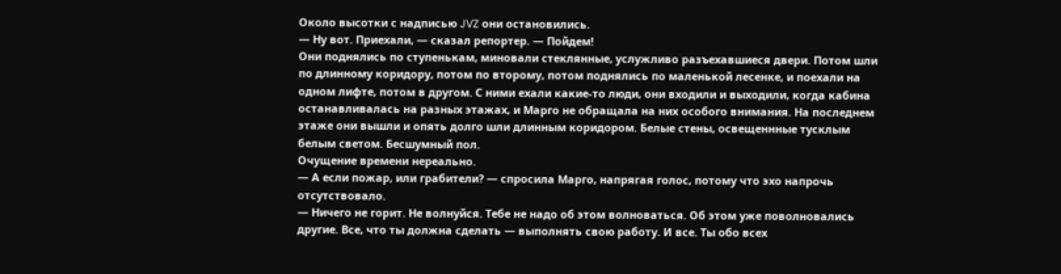Около высотки с надписью JVZ они остановились.
— Ну вот. Приехали, — сказал репортер. — Пойдем!
Они поднялись по ступенькам, миновали стеклянные, услужливо разъехавшиеся двери. Потом шли по длинному коридору, потом по второму, потом поднялись по маленькой лесенке, и поехали на одном лифте, потом в другом. С ними ехали какие-то люди, они входили и выходили, когда кабина останавливалась на разных этажах, и Марго не обращала на них особого внимания. На последнем этаже они вышли и опять долго шли длинным коридором. Белые стены, освещеннные тусклым белым светом. Бесшумный пол.
Очущение времени нереально.
— А если пожар, или грабители? — спросила Марго, напрягая голос, потому что эхо напрочь отсутствовало.
— Ничего не горит. Не волнуйся. Тебе не надо об этом волноваться. Об этом уже поволновались другие. Все, что ты должна сделать — выполнять свою работу. И все. Ты обо всех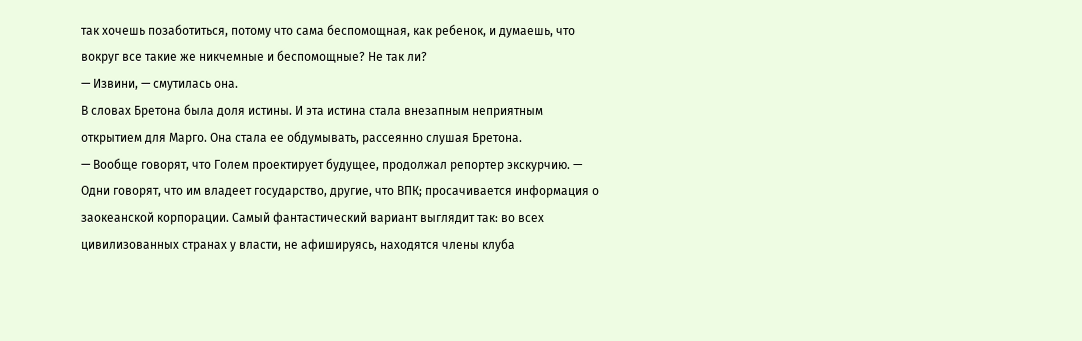так хочешь позаботиться, потому что сама беспомощная, как ребенок, и думаешь, что вокруг все такие же никчемные и беспомощные? Не так ли?
— Извини, — смутилась она.
В словах Бретона была доля истины. И эта истина стала внезапным неприятным открытием для Марго. Она стала ее обдумывать, рассеянно слушая Бретона.
— Вообще говорят, что Голем проектирует будущее, продолжал репортер экскурчию. — Одни говорят, что им владеет государство, другие, что ВПК; просачивается информация о заокеанской корпорации. Самый фантастический вариант выглядит так: во всех цивилизованных странах у власти, не афишируясь, находятся члены клуба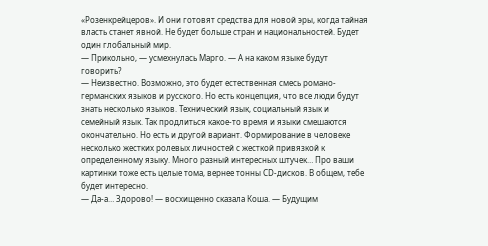«Розенкрейцеров». И они готовят средства для новой эры, когда тайная власть станет явной. Не будет больше стран и национальностей. Будет один глобальный мир.
— Прикольно, — усмехнулась Марго. — А на каком языке будут говорить?
— Неизвестно. Возможно, это будет естественная смесь романо-германских языков и русского. Но есть концепция, что все люди будут знать несколько языков. Технический язык, социальный язык и семейный язык. Так продлиться какое-то время и языки смешаются окончательно. Но есть и другой вариант. Формирование в человеке несколько жестких ролевых личностей с жесткой привязкой к определенному языку. Много разный интересных штучек… Про ваши картинки тоже есть целые тома, вернее тонны CD-дисков. В общем, тебе будет интересно.
— Да-а… Здорово! — восхищенно сказала Коша. — Будущим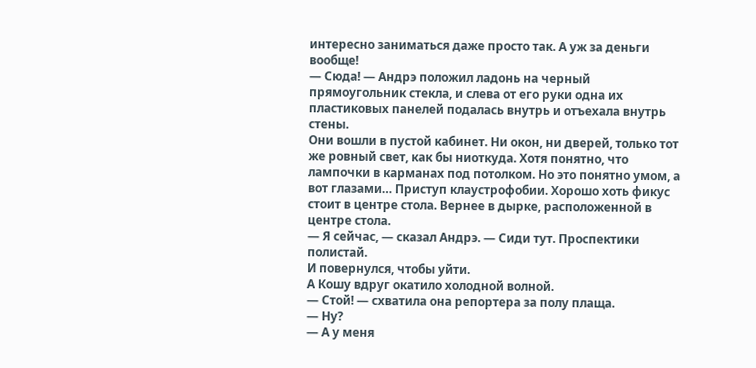интересно заниматься даже просто так. А уж за деньги вообще!
— Сюда! — Андрэ положил ладонь на черный прямоугольник стекла, и слева от его руки одна их пластиковых панелей подалась внутрь и отъехала внутрь стены.
Они вошли в пустой кабинет. Ни окон, ни дверей, только тот же ровный свет, как бы ниоткуда. Хотя понятно, что лампочки в карманах под потолком. Но это понятно умом, а вот глазами… Приступ клаустрофобии. Хорошо хоть фикус стоит в центре стола. Вернее в дырке, расположенной в центре стола.
— Я сейчас, — сказал Андрэ. — Сиди тут. Проспектики полистай.
И повернулся, чтобы уйти.
А Кошу вдруг окатило холодной волной.
— Стой! — схватила она репортера за полу плаща.
— Ну?
— А у меня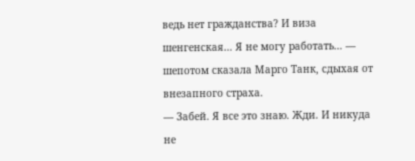ведь нет гражданства? И виза шенгенская… Я не могу работать… — шепотом сказала Марго Танк, сдыхая от внезапного страха.
— Забей. Я все это знаю. Жди. И никуда не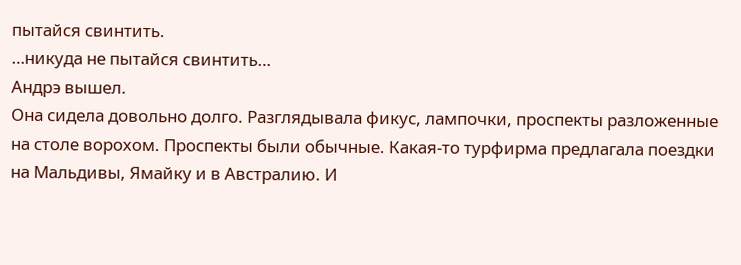пытайся свинтить.
…никуда не пытайся свинтить…
Андрэ вышел.
Она сидела довольно долго. Разглядывала фикус, лампочки, проспекты разложенные на столе ворохом. Проспекты были обычные. Какая-то турфирма предлагала поездки на Мальдивы, Ямайку и в Австралию. И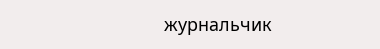журнальчик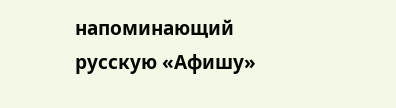напоминающий русскую «Афишу»